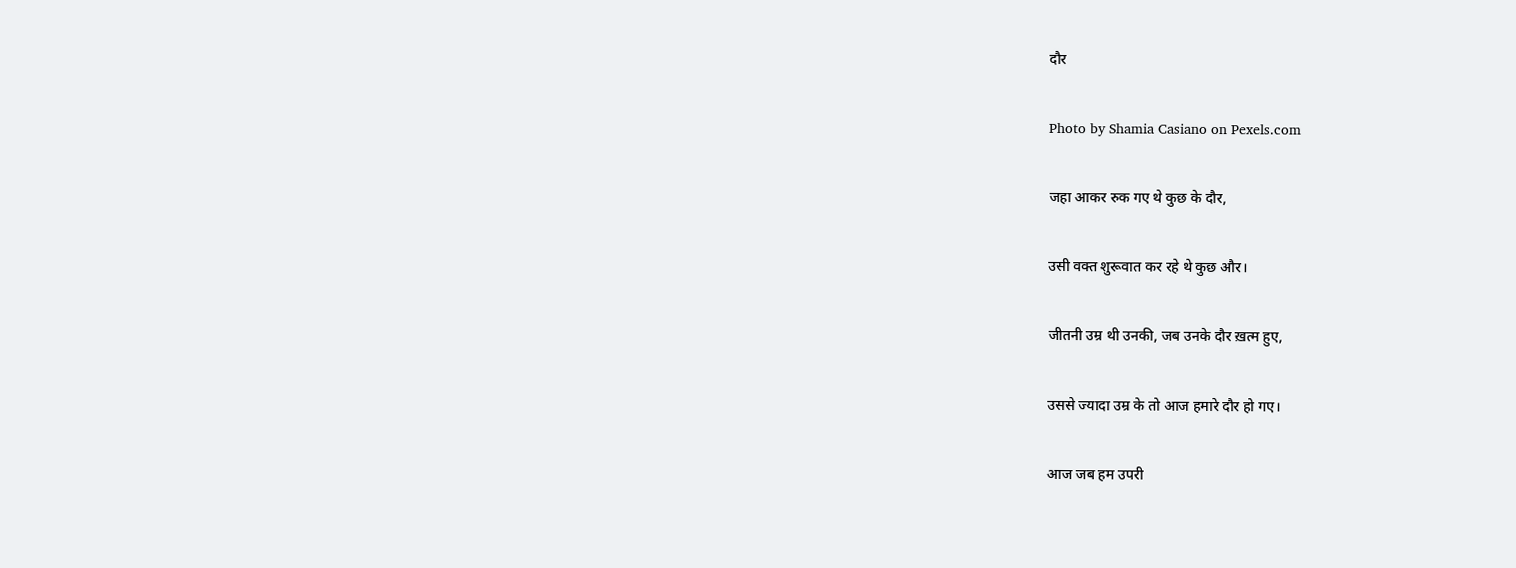दौर

Photo by Shamia Casiano on Pexels.com

जहा आकर रुक गए थे कुछ के दौर,

उसी वक्त शुरूवात कर रहे थे कुछ और।

जीतनी उम्र थी उनकी, जब उनके दौर ख़त्म हुए,

उससे ज्यादा उम्र के तो आज हमारे दौर हो गए।

आज जब हम उपरी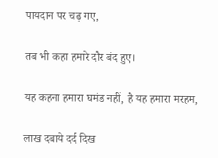पायदान पर चढ़ गए,

तब भी कहा हमारे दौर बंद हुए।

यह कहना हमारा घमंड नहीं, है यह हमारा मरहम,

लाख दबाये दर्द दिख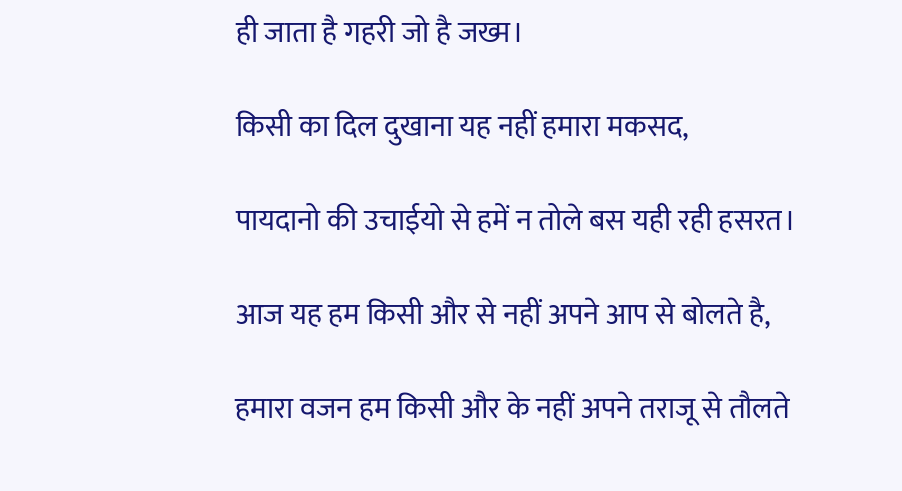ही जाता है गहरी जो है जख्म।

किसी का दिल दुखाना यह नहीं हमारा मकसद,

पायदानो की उचाईयो से हमें न तोले बस यही रही हसरत।

आज यह हम किसी और से नहीं अपने आप से बोलते है,

हमारा वजन हम किसी और के नहीं अपने तराजू से तौलते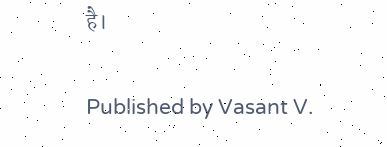है।

Published by Vasant V.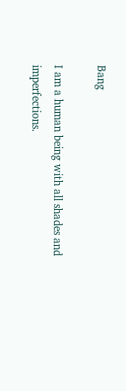Bang

I am a human being with all shades and imperfections.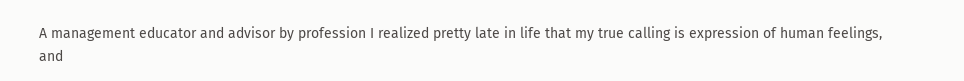A management educator and advisor by profession I realized pretty late in life that my true calling is expression of human feelings, and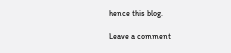hence this blog.

Leave a comment